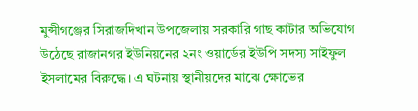মুন্সীগঞ্জের সিরাজদিখান উপজেলায় সরকারি গাছ কাটার অভিযোগ উঠেছে রাজানগর ইউনিয়নের ২নং ওয়ার্ডের ইউপি সদস্য সাইফুল ইসলামের বিরুদ্ধে। এ ঘটনায় স্থানীয়দের মাঝে ক্ষোভের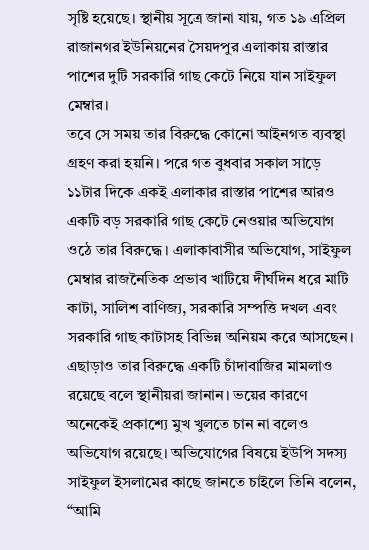সৃষ্টি হয়েছে। স্থানীয় সূত্রে জানা যায়, গত ১৯ এপ্রিল রাজানগর ইউনিয়নের সৈয়দপুর এলাকায় রাস্তার পাশের দুটি সরকারি গাছ কেটে নিয়ে যান সাইফুল মেম্বার।
তবে সে সময় তার বিরুদ্ধে কোনো আইনগত ব্যবস্থা গ্রহণ করা হয়নি। পরে গত বুধবার সকাল সাড়ে ১১টার দিকে একই এলাকার রাস্তার পাশের আরও একটি বড় সরকারি গাছ কেটে নেওয়ার অভিযোগ ওঠে তার বিরুদ্ধে। এলাকাবাসীর অভিযোগ, সাইফুল মেম্বার রাজনৈতিক প্রভাব খাটিয়ে দীর্ঘদিন ধরে মাটি কাটা, সালিশ বাণিজ্য, সরকারি সম্পত্তি দখল এবং সরকারি গাছ কাটাসহ বিভিন্ন অনিয়ম করে আসছেন।
এছাড়াও তার বিরুদ্ধে একটি চাঁদাবাজির মামলাও রয়েছে বলে স্থানীয়রা জানান। ভয়ের কারণে অনেকেই প্রকাশ্যে মুখ খুলতে চান না বলেও অভিযোগ রয়েছে। অভিযোগের বিষয়ে ইউপি সদস্য সাইফুল ইসলামের কাছে জানতে চাইলে তিনি বলেন, “আমি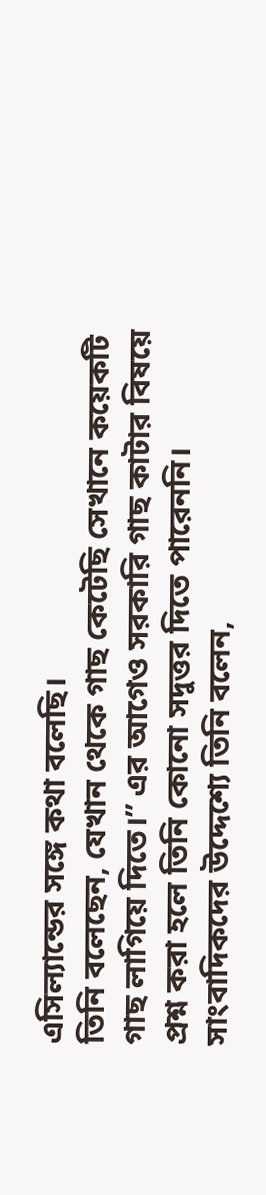এসিল্যান্ডের সঙ্গে কথা বলেছি।
তিনি বলেছেন, যেখান থেকে গাছ কেটেছি সেখানে কয়েকটি গাছ লাগিয়ে দিতে।” এর আগেও সরকারি গাছ কাটার বিষয়ে প্রশ্ন করা হলে তিনি কোনো সদুত্তর দিতে পারেননি। সাংবাদিকদের উদ্দেশ্যে তিনি বলেন,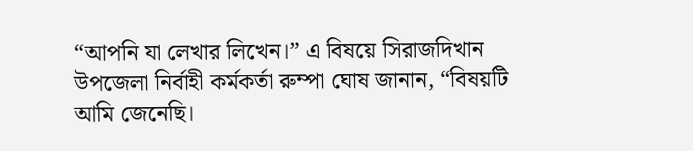“আপনি যা লেখার লিখেন।” এ বিষয়ে সিরাজদিখান উপজেলা নির্বাহী কর্মকর্তা রুম্পা ঘোষ জানান, “বিষয়টি আমি জেনেছি।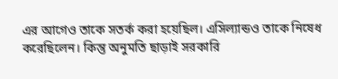এর আগেও তাকে সতর্ক করা হয়েছিল। এসিল্যান্ডও তাকে নিষেধ করেছিলেন। কিন্তু অনুমতি ছাড়াই সরকারি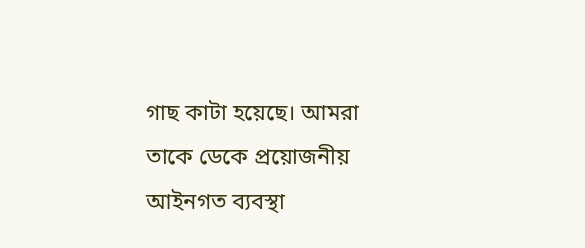গাছ কাটা হয়েছে। আমরা তাকে ডেকে প্রয়োজনীয় আইনগত ব্যবস্থা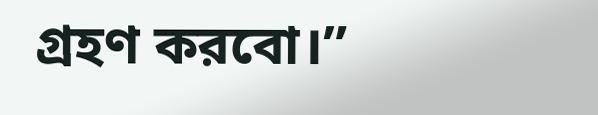গ্রহণ করবো।”